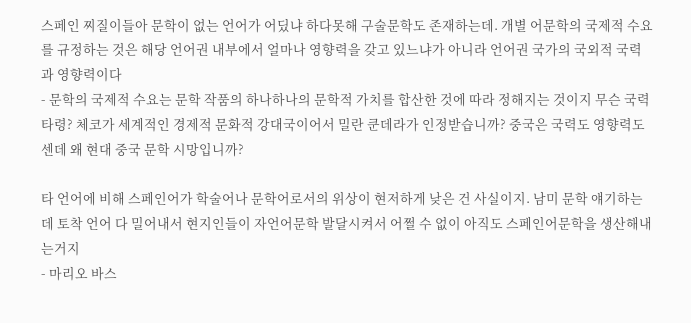스페인 찌질이들아 문학이 없는 언어가 어딨냐 하다못해 구술문학도 존재하는데. 개별 어문학의 국제적 수요를 규정하는 것은 해당 언어권 내부에서 얼마나 영향력을 갖고 있느냐가 아니라 언어권 국가의 국외적 국력과 영향력이다
- 문학의 국제적 수요는 문학 작품의 하나하나의 문학적 가치를 합산한 것에 따라 정해지는 것이지 무슨 국력타령? 체코가 세계적인 경제적 문화적 강대국이어서 밀란 쿤데라가 인정받습니까? 중국은 국력도 영향력도 센데 왜 현대 중국 문학 시망입니까?

타 언어에 비해 스페인어가 학술어나 문학어로서의 위상이 현저하게 낮은 건 사실이지. 남미 문학 얘기하는데 토착 언어 다 밀어내서 현지인들이 자언어문학 발달시켜서 어쩔 수 없이 아직도 스페인어문학을 생산해내는거지
- 마리오 바스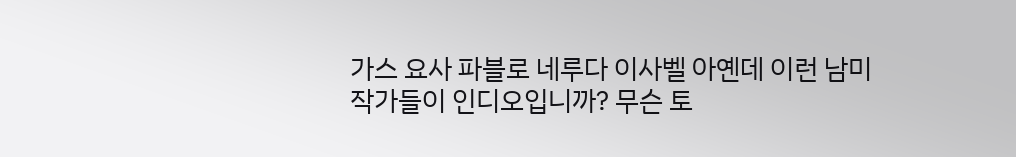가스 요사 파블로 네루다 이사벨 아옌데 이런 남미 작가들이 인디오입니까? 무슨 토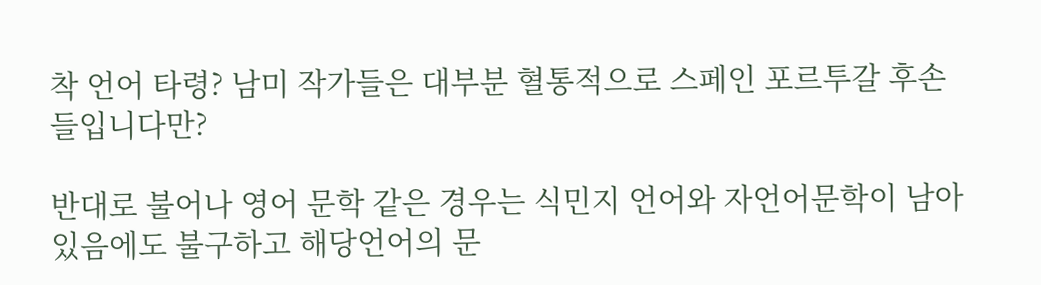착 언어 타령? 남미 작가들은 대부분 혈통적으로 스페인 포르투갈 후손들입니다만?

반대로 불어나 영어 문학 같은 경우는 식민지 언어와 자언어문학이 남아있음에도 불구하고 해당언어의 문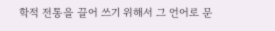학적 전통을 끌어 쓰기 위해서 그 언어로 문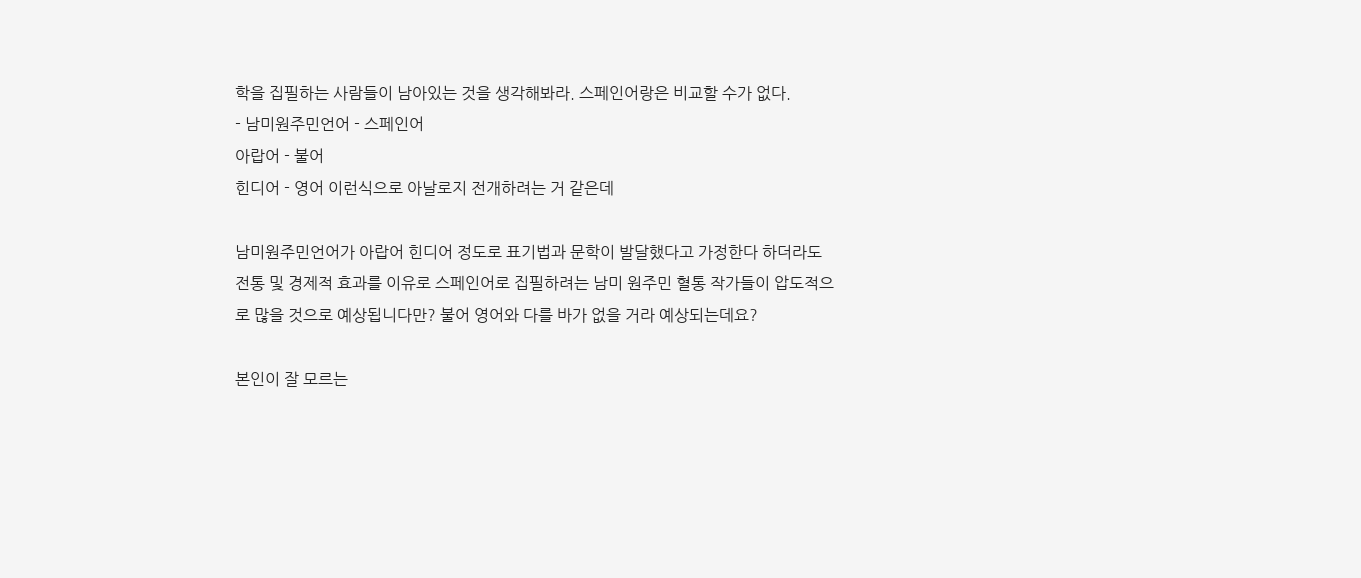학을 집필하는 사람들이 남아있는 것을 생각해봐라. 스페인어랑은 비교할 수가 없다.
- 남미원주민언어 - 스페인어
아랍어 - 불어
힌디어 - 영어 이런식으로 아날로지 전개하려는 거 같은데

남미원주민언어가 아랍어 힌디어 정도로 표기법과 문학이 발달했다고 가정한다 하더라도 전통 및 경제적 효과를 이유로 스페인어로 집필하려는 남미 원주민 혈통 작가들이 압도적으로 많을 것으로 예상됩니다만? 불어 영어와 다를 바가 없을 거라 예상되는데요?

본인이 잘 모르는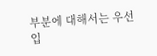부분에 대해서는 우선 입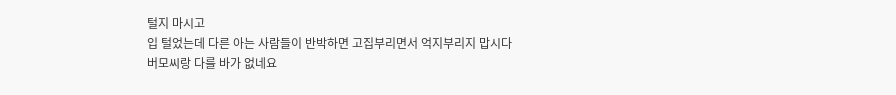털지 마시고
입 털었는데 다른 아는 사람들이 반박하면 고집부리면서 억지부리지 맙시다
버모씨랑 다를 바가 없네요